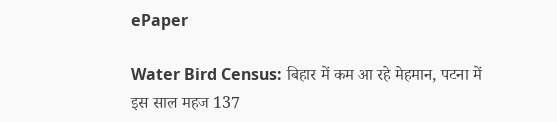ePaper

Water Bird Census: बिहार में कम आ रहे मेहमान, पटना में इस साल महज 137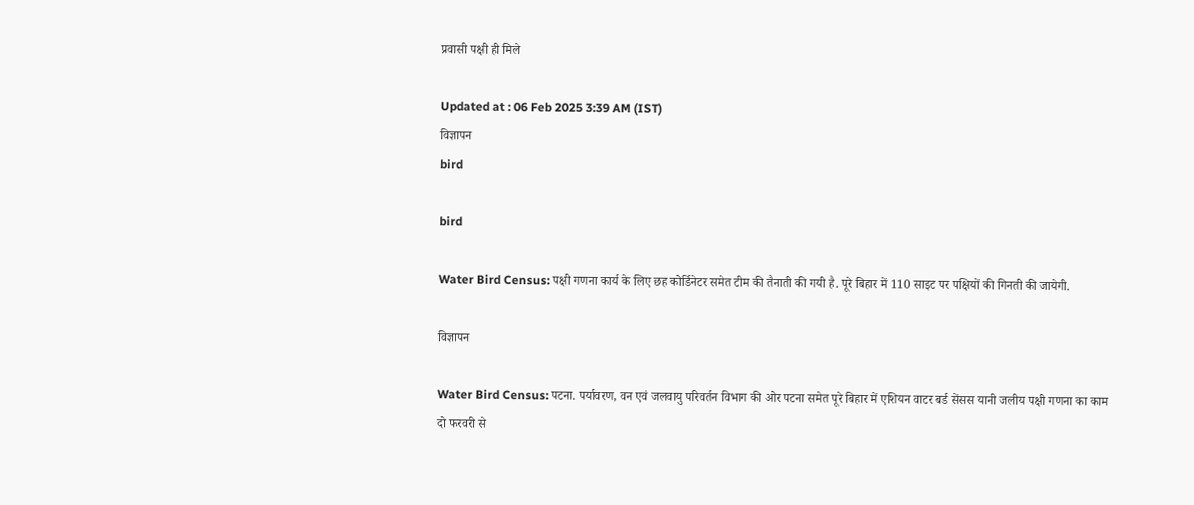प्रवासी पक्षी ही मिले

Updated at : 06 Feb 2025 3:39 AM (IST)
विज्ञापन
bird

bird

Water Bird Census: पक्षी गणना कार्य के लिए छह कोर्डिनेटर समेत टीम की तैनाती की गयी है. पूरे बिहार में 110 साइट पर पक्षियों की गिनती की जायेगी.

विज्ञापन

Water Bird Census: पटना. पर्यावरण, वन एवं जलवायु परिवर्तन विभाग की ओर पटना समेत पूरे बिहार में एशियन वाटर बर्ड सेंसस यानी जलीय पक्षी गणना का काम दो फरवरी से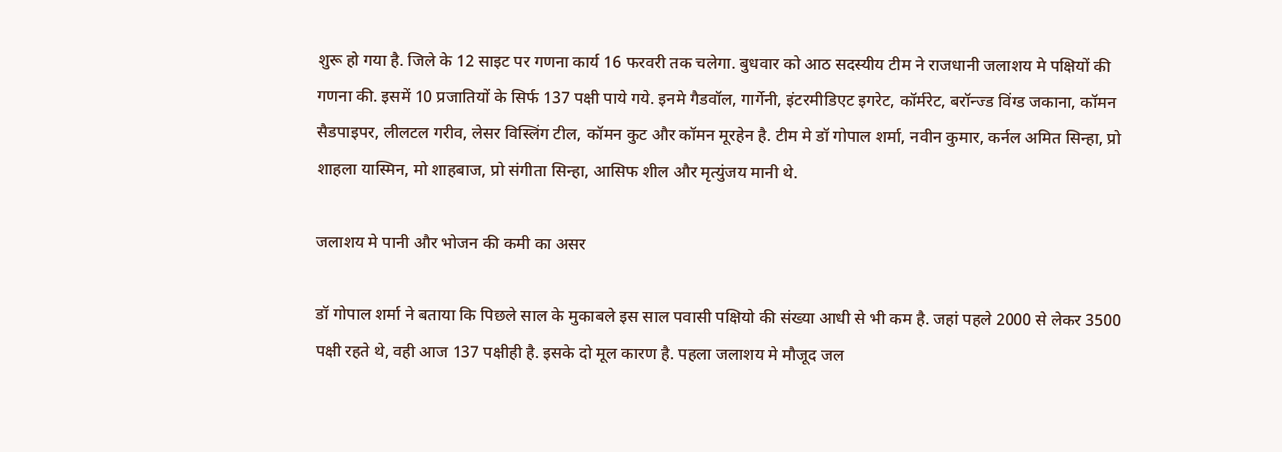शुरू हो गया है. जिले के 12 साइट पर गणना कार्य 16 फरवरी तक चलेगा. बुधवार को आठ सदस्यीय टीम ने राजधानी जलाशय मे पक्षियों की गणना की. इसमें 10 प्रजातियों के सिर्फ 137 पक्षी पाये गये. इनमे गैडवॉल, गार्गेनी, इंटरमीडिएट इगरेट, कॉर्मरेट, बरॉन्ज्ड विंग्ड जकाना, कॉमन सैडपाइपर, लीलटल गरीव, लेसर विस्लिंग टील, कॉमन कुट और कॉमन मूरहेन है. टीम मे डॉ गोपाल शर्मा, नवीन कुमार, कर्नल अमित सिन्हा, प्रो शाहला यास्मिन, मो शाहबाज, प्रो संगीता सिन्हा, आसिफ शील और मृत्युंजय मानी थे.

जलाशय मे पानी और भोजन की कमी का असर

डॉ गोपाल शर्मा ने बताया कि पिछले साल के मुकाबले इस साल पवासी पक्षियो की संख्या आधी से भी कम है. जहां पहले 2000 से लेकर 3500 पक्षी रहते थे, वही आज 137 पक्षीही है. इसके दो मूल कारण है. पहला जलाशय मे मौजूद जल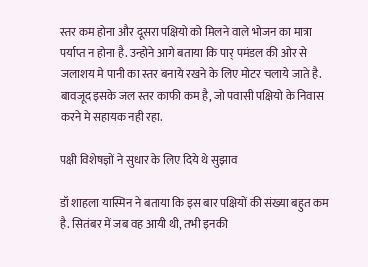स्तर कम होना और दूसरा पक्षियो को मिलने वाले भोजन का मात्रा पर्याप्त न होना है. उन्होने आगे बताया कि पार् पमंडल की ओर से जलाशय मे पानी का स्तर बनाये रखने के लिए मोटर चलाये जाते है. बावजूद इसके जल स्तर काफी कम है, जो पवासी पक्षियो के निवास करने मे सहायक नही रहा.

पक्षी विशेषज्ञों ने सुधार के लिए दिये थे सुझाव

डॉ शाहला यास्मिन ने बताया कि इस बार पक्षियों की संख्या बहुत कम है. सितंबर में जब वह आयी थी, तभी इनकी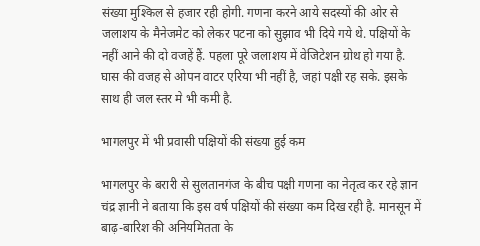संख्या मुश्किल से हजार रही होगी. गणना करने आये सदस्यों की ओर से जलाशय के मैनेजमेट को लेकर पटना को सुझाव भी दिये गये थे. पक्षियों के नहीं आने की दो वजहें हैं. पहला पूरे जलाशय में वेजिटेशन ग्रोथ हो गया है. घास की वजह से ओपन वाटर एरिया भी नहीं है, जहां पक्षी रह सके. इसके साथ ही जल स्तर मे भी कमी है.

भागलपुर में भी प्रवासी पक्षियों की संख्या हुई कम

भागलपुर के बरारी से सुलतानगंज के बीच पक्षी गणना का नेतृत्व कर रहे ज्ञान चंद्र ज्ञानी ने बताया कि इस वर्ष पक्षियों की संख्या कम दिख रही है. मानसून में बाढ़-बारिश की अनियमितता के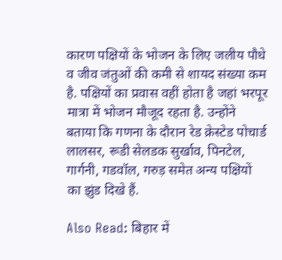कारण पक्षियों के भोजन के लिए जलीय पौधे व जीव जंतुओं की कमी से शायद संख्या कम है. पक्षियों का प्रवास वहीं होता है जहां भरपूर मात्रा में भोजन मौजूद रहता है. उन्होंने बताया कि गणना के दौरान रेड क्रेस्टेड पोचार्ड लालसर, रूडी सेलडक सुर्खाव, पिनटेल, गार्गनी, गडवॉल, गरुड़ समेत अन्य पक्षियों का झुंड दिखे हैं.

Also Read: बिहार में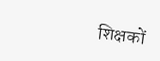शिक्षकों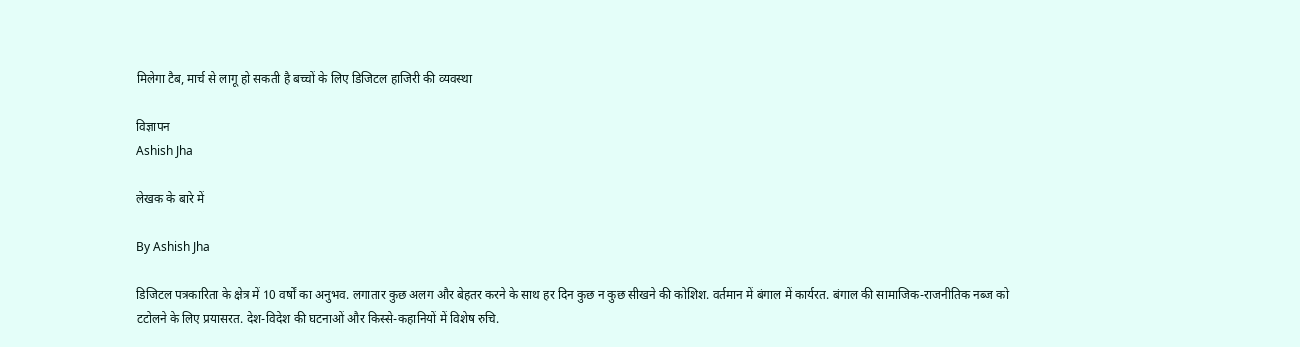मिलेगा टैब, मार्च से लागू हो सकती है बच्चों के लिए डिजिटल हाजिरी की व्यवस्था

विज्ञापन
Ashish Jha

लेखक के बारे में

By Ashish Jha

डिजिटल पत्रकारिता के क्षेत्र में 10 वर्षों का अनुभव. लगातार कुछ अलग और बेहतर करने के साथ हर दिन कुछ न कुछ सीखने की कोशिश. वर्तमान में बंगाल में कार्यरत. बंगाल की सामाजिक-राजनीतिक नब्ज को टटोलने के लिए प्रयासरत. देश-विदेश की घटनाओं और किस्से-कहानियों में विशेष रुचि.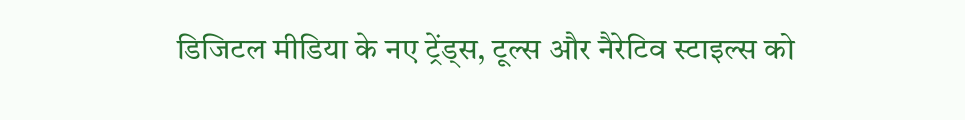डिजिटल मीडिया के नए ट्रेंड्स, टूल्स और नैरेटिव स्टाइल्स को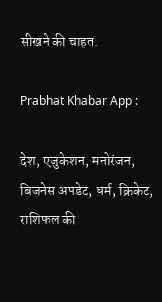सीखने की चाहत.

Prabhat Khabar App :

देश, एजुकेशन, मनोरंजन, बिजनेस अपडेट, धर्म, क्रिकेट, राशिफल की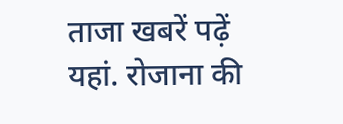ताजा खबरें पढ़ें यहां. रोजाना की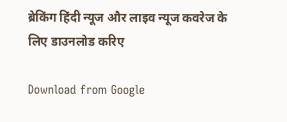ब्रेकिंग हिंदी न्यूज और लाइव न्यूज कवरेज के लिए डाउनलोड करिए

Download from Google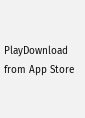PlayDownload from App Store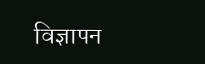विज्ञापन